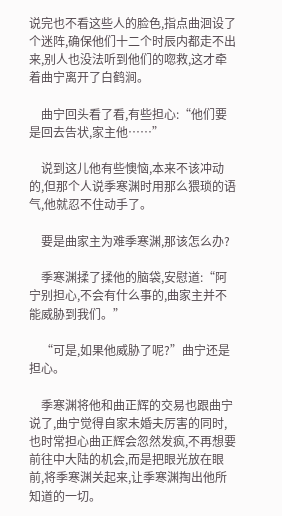说完也不看这些人的脸色,指点曲洄设了个迷阵,确保他们十二个时辰内都走不出来,别人也没法听到他们的唿救,这才牵着曲宁离开了白鹤涧。

    曲宁回头看了看,有些担心:“他们要是回去告状,家主他……”

    说到这儿他有些懊恼,本来不该冲动的,但那个人说季寒渊时用那么猥琐的语气,他就忍不住动手了。

    要是曲家主为难季寒渊,那该怎么办?

    季寒渊揉了揉他的脑袋,安慰道:“阿宁别担心,不会有什么事的,曲家主并不能威胁到我们。”

    “可是,如果他威胁了呢?”曲宁还是担心。

    季寒渊将他和曲正辉的交易也跟曲宁说了,曲宁觉得自家未婚夫厉害的同时,也时常担心曲正辉会忽然发疯,不再想要前往中大陆的机会,而是把眼光放在眼前,将季寒渊关起来,让季寒渊掏出他所知道的一切。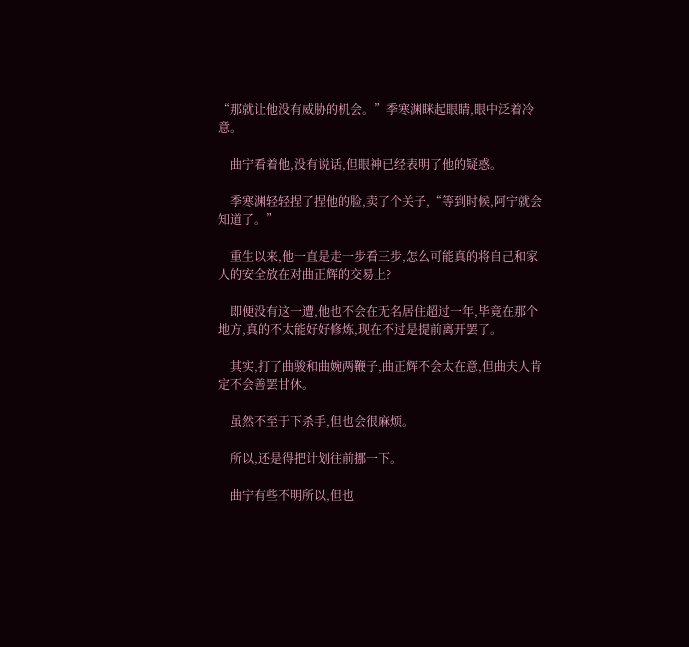“那就让他没有威胁的机会。”季寒渊眯起眼睛,眼中泛着冷意。

    曲宁看着他,没有说话,但眼神已经表明了他的疑惑。

    季寒渊轻轻捏了捏他的脸,卖了个关子,“等到时候,阿宁就会知道了。”

    重生以来,他一直是走一步看三步,怎么可能真的将自己和家人的安全放在对曲正辉的交易上?

    即便没有这一遭,他也不会在无名居住超过一年,毕竟在那个地方,真的不太能好好修炼,现在不过是提前离开罢了。

    其实,打了曲骏和曲婉两鞭子,曲正辉不会太在意,但曲夫人肯定不会善罢甘休。

    虽然不至于下杀手,但也会很麻烦。

    所以,还是得把计划往前挪一下。

    曲宁有些不明所以,但也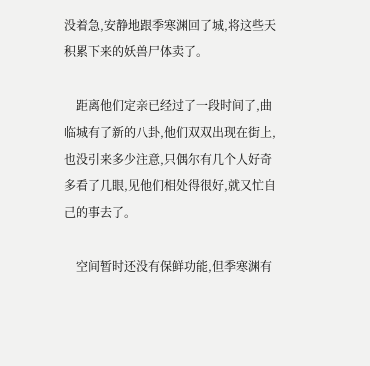没着急,安静地跟季寒渊回了城,将这些天积累下来的妖兽尸体卖了。

    距离他们定亲已经过了一段时间了,曲临城有了新的八卦,他们双双出现在街上,也没引来多少注意,只偶尔有几个人好奇多看了几眼,见他们相处得很好,就又忙自己的事去了。

    空间暂时还没有保鲜功能,但季寒渊有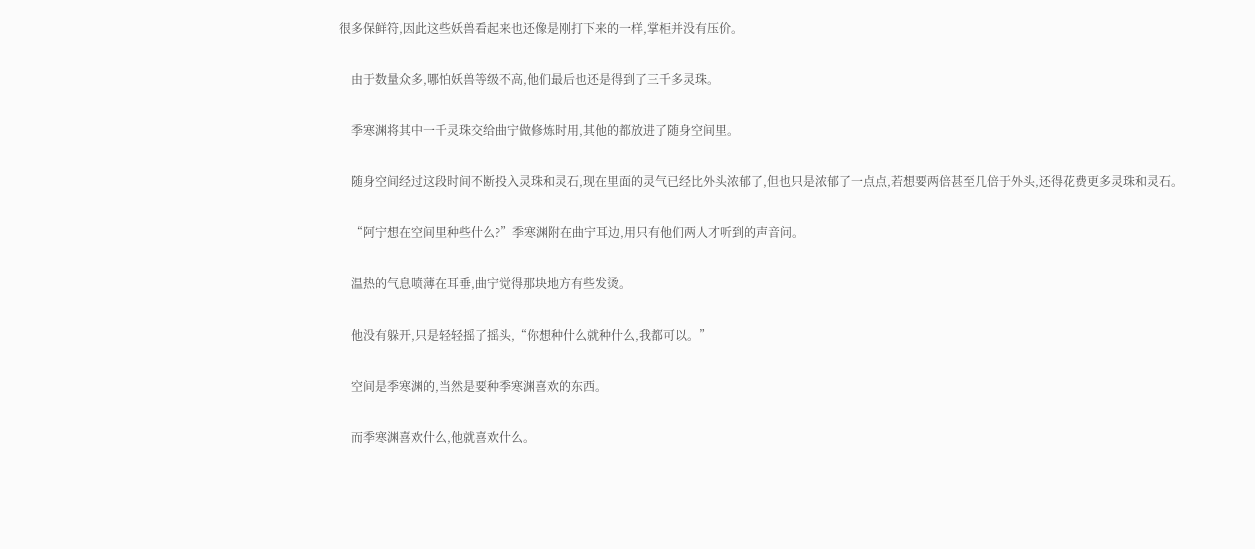很多保鲜符,因此这些妖兽看起来也还像是刚打下来的一样,掌柜并没有压价。

    由于数量众多,哪怕妖兽等级不高,他们最后也还是得到了三千多灵珠。

    季寒渊将其中一千灵珠交给曲宁做修炼时用,其他的都放进了随身空间里。

    随身空间经过这段时间不断投入灵珠和灵石,现在里面的灵气已经比外头浓郁了,但也只是浓郁了一点点,若想要两倍甚至几倍于外头,还得花费更多灵珠和灵石。

    “阿宁想在空间里种些什么?”季寒渊附在曲宁耳边,用只有他们两人才听到的声音问。

    温热的气息喷薄在耳垂,曲宁觉得那块地方有些发烫。

    他没有躲开,只是轻轻摇了摇头,“你想种什么就种什么,我都可以。”

    空间是季寒渊的,当然是要种季寒渊喜欢的东西。

    而季寒渊喜欢什么,他就喜欢什么。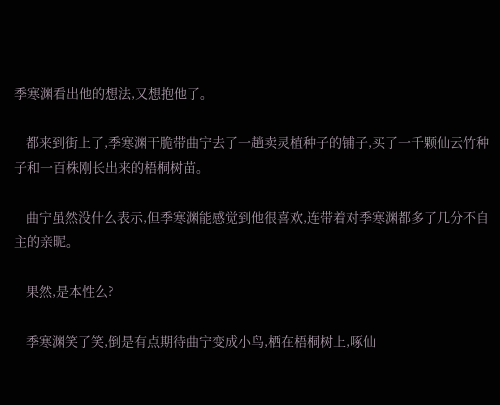季寒渊看出他的想法,又想抱他了。

    都来到街上了,季寒渊干脆带曲宁去了一趟卖灵植种子的铺子,买了一千颗仙云竹种子和一百株刚长出来的梧桐树苗。

    曲宁虽然没什么表示,但季寒渊能感觉到他很喜欢,连带着对季寒渊都多了几分不自主的亲昵。

    果然,是本性么?

    季寒渊笑了笑,倒是有点期待曲宁变成小鸟,栖在梧桐树上,啄仙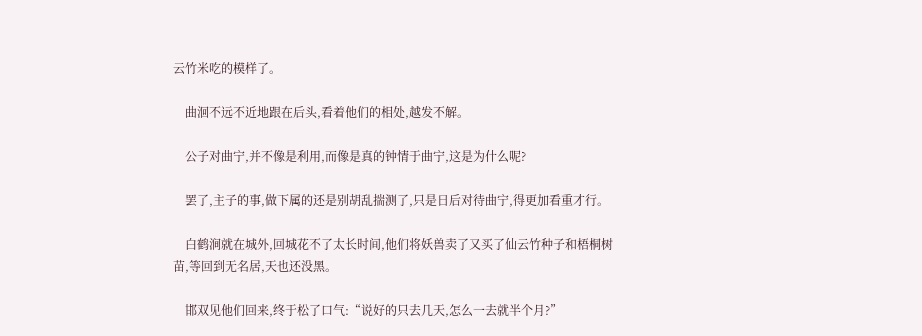云竹米吃的模样了。

    曲洄不远不近地跟在后头,看着他们的相处,越发不解。

    公子对曲宁,并不像是利用,而像是真的钟情于曲宁,这是为什么呢?

    罢了,主子的事,做下属的还是别胡乱揣测了,只是日后对待曲宁,得更加看重才行。

    白鹤涧就在城外,回城花不了太长时间,他们将妖兽卖了又买了仙云竹种子和梧桐树苗,等回到无名居,天也还没黑。

    邯双见他们回来,终于松了口气:“说好的只去几天,怎么一去就半个月?”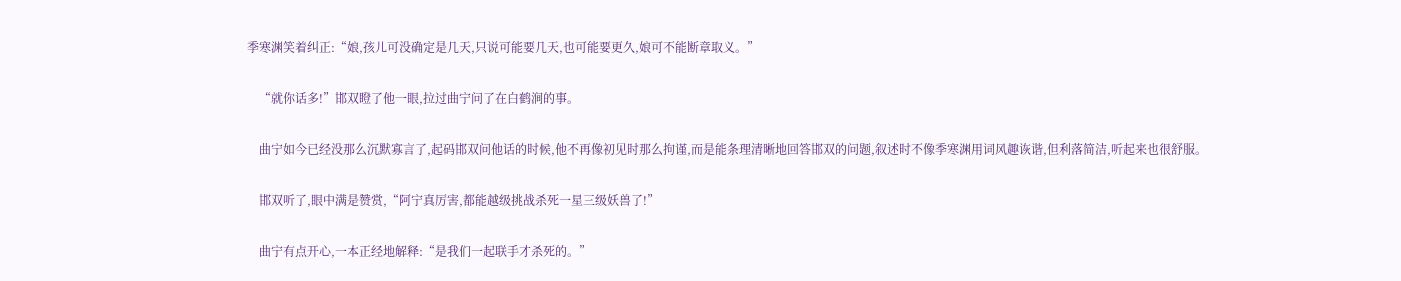季寒渊笑着纠正:“娘,孩儿可没确定是几天,只说可能要几天,也可能要更久,娘可不能断章取义。”

    “就你话多!”邯双瞪了他一眼,拉过曲宁问了在白鹤涧的事。

    曲宁如今已经没那么沉默寡言了,起码邯双问他话的时候,他不再像初见时那么拘谨,而是能条理清晰地回答邯双的问题,叙述时不像季寒渊用词风趣诙谐,但利落简洁,听起来也很舒服。

    邯双听了,眼中满是赞赏,“阿宁真厉害,都能越级挑战杀死一星三级妖兽了!”

    曲宁有点开心,一本正经地解释:“是我们一起联手才杀死的。”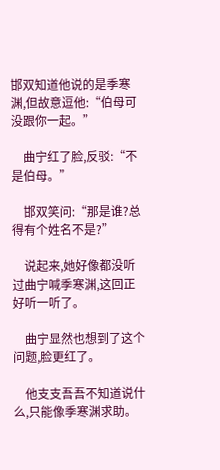邯双知道他说的是季寒渊,但故意逗他:“伯母可没跟你一起。”

    曲宁红了脸,反驳:“不是伯母。”

    邯双笑问:“那是谁?总得有个姓名不是?”

    说起来,她好像都没听过曲宁喊季寒渊,这回正好听一听了。

    曲宁显然也想到了这个问题,脸更红了。

    他支支吾吾不知道说什么,只能像季寒渊求助。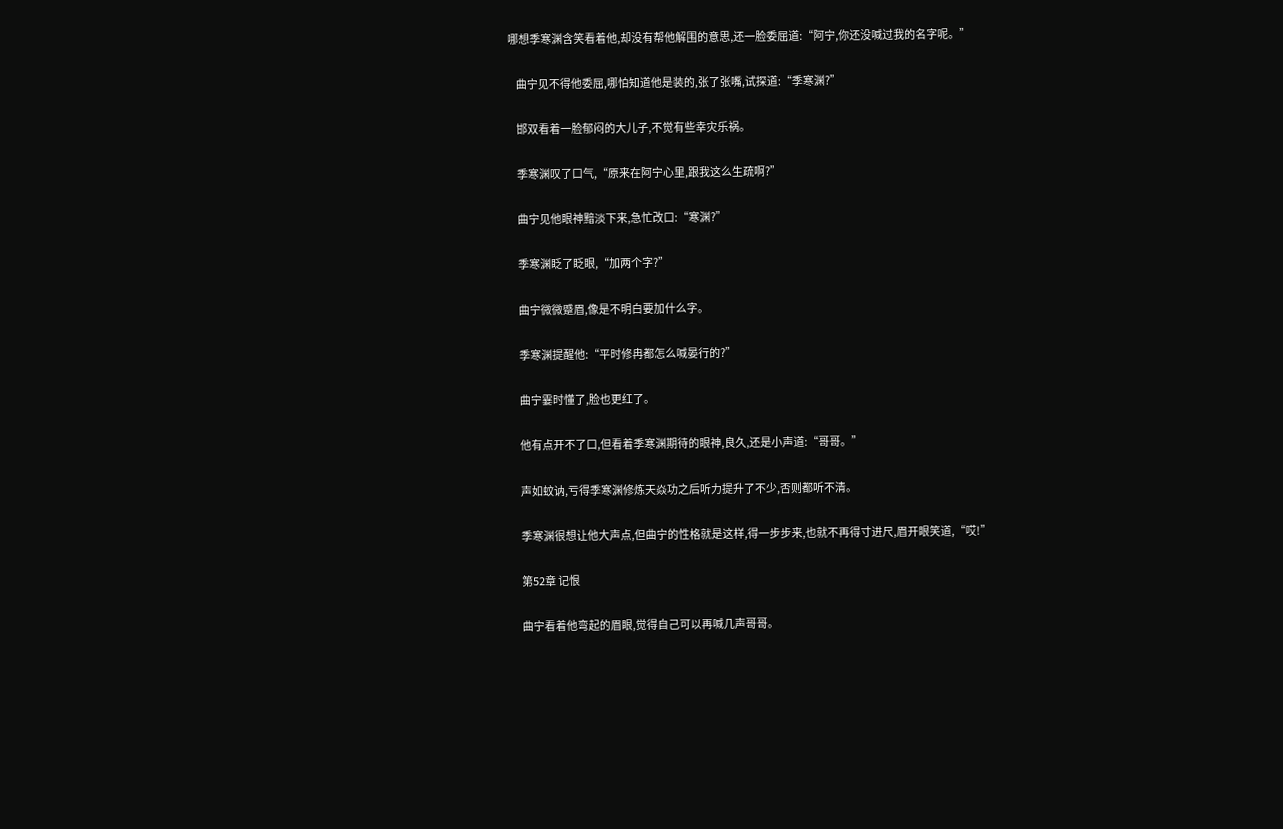哪想季寒渊含笑看着他,却没有帮他解围的意思,还一脸委屈道:“阿宁,你还没喊过我的名字呢。”

    曲宁见不得他委屈,哪怕知道他是装的,张了张嘴,试探道:“季寒渊?”

    邯双看着一脸郁闷的大儿子,不觉有些幸灾乐祸。

    季寒渊叹了口气,“原来在阿宁心里,跟我这么生疏啊?”

    曲宁见他眼神黯淡下来,急忙改口:“寒渊?”

    季寒渊眨了眨眼,“加两个字?”

    曲宁微微蹙眉,像是不明白要加什么字。

    季寒渊提醒他:“平时修冉都怎么喊晏行的?”

    曲宁霎时懂了,脸也更红了。

    他有点开不了口,但看着季寒渊期待的眼神,良久,还是小声道:“哥哥。”

    声如蚊讷,亏得季寒渊修炼天焱功之后听力提升了不少,否则都听不清。

    季寒渊很想让他大声点,但曲宁的性格就是这样,得一步步来,也就不再得寸进尺,眉开眼笑道,“哎!”

    第52章 记恨

    曲宁看着他弯起的眉眼,觉得自己可以再喊几声哥哥。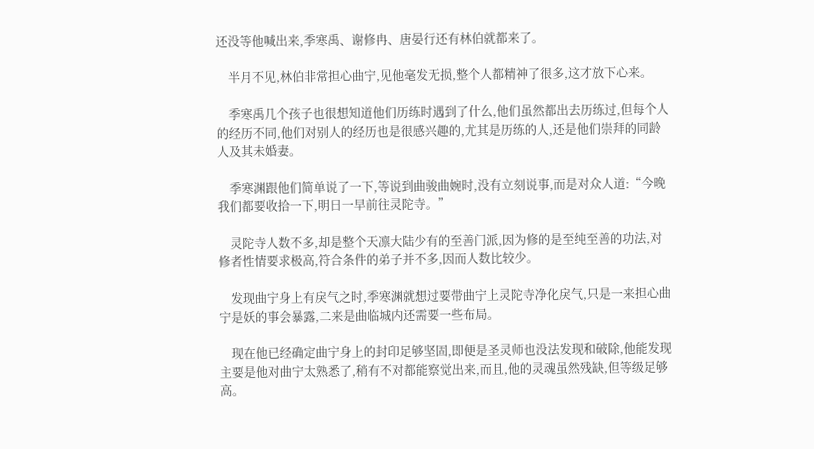还没等他喊出来,季寒禹、谢修冉、唐晏行还有林伯就都来了。

    半月不见,林伯非常担心曲宁,见他毫发无损,整个人都精神了很多,这才放下心来。

    季寒禹几个孩子也很想知道他们历练时遇到了什么,他们虽然都出去历练过,但每个人的经历不同,他们对别人的经历也是很感兴趣的,尤其是历练的人,还是他们崇拜的同龄人及其未婚妻。

    季寒渊跟他们简单说了一下,等说到曲骏曲婉时,没有立刻说事,而是对众人道:“今晚我们都要收拾一下,明日一早前往灵陀寺。”

    灵陀寺人数不多,却是整个天凛大陆少有的至善门派,因为修的是至纯至善的功法,对修者性情要求极高,符合条件的弟子并不多,因而人数比较少。

    发现曲宁身上有戾气之时,季寒渊就想过要带曲宁上灵陀寺净化戾气,只是一来担心曲宁是妖的事会暴露,二来是曲临城内还需要一些布局。

    现在他已经确定曲宁身上的封印足够坚固,即便是圣灵师也没法发现和破除,他能发现主要是他对曲宁太熟悉了,稍有不对都能察觉出来,而且,他的灵魂虽然残缺,但等级足够高。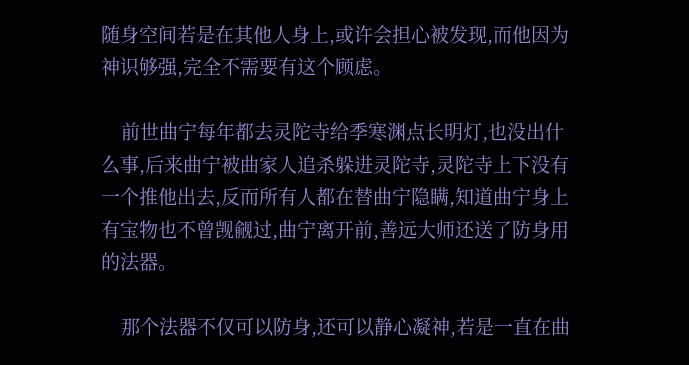随身空间若是在其他人身上,或许会担心被发现,而他因为神识够强,完全不需要有这个顾虑。

    前世曲宁每年都去灵陀寺给季寒渊点长明灯,也没出什么事,后来曲宁被曲家人追杀躲进灵陀寺,灵陀寺上下没有一个推他出去,反而所有人都在替曲宁隐瞒,知道曲宁身上有宝物也不曾觊觎过,曲宁离开前,善远大师还送了防身用的法器。

    那个法器不仅可以防身,还可以静心凝神,若是一直在曲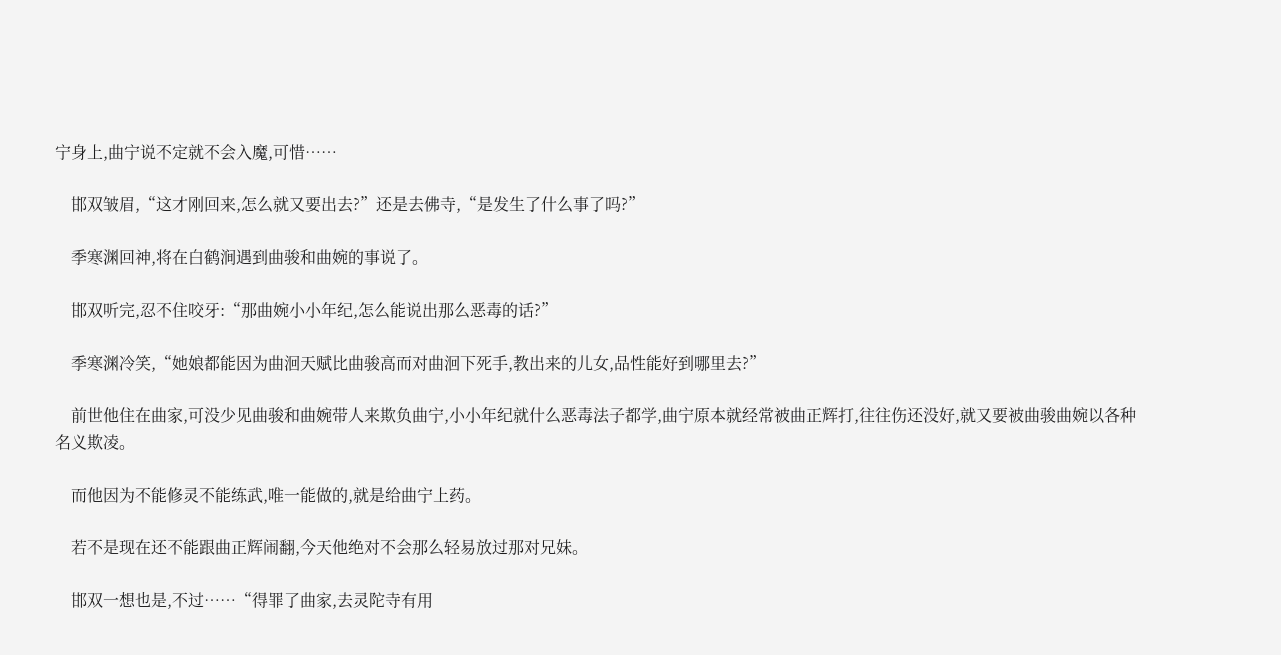宁身上,曲宁说不定就不会入魔,可惜……

    邯双皱眉,“这才刚回来,怎么就又要出去?”还是去佛寺,“是发生了什么事了吗?”

    季寒渊回神,将在白鹤涧遇到曲骏和曲婉的事说了。

    邯双听完,忍不住咬牙:“那曲婉小小年纪,怎么能说出那么恶毒的话?”

    季寒渊冷笑,“她娘都能因为曲洄天赋比曲骏高而对曲洄下死手,教出来的儿女,品性能好到哪里去?”

    前世他住在曲家,可没少见曲骏和曲婉带人来欺负曲宁,小小年纪就什么恶毒法子都学,曲宁原本就经常被曲正辉打,往往伤还没好,就又要被曲骏曲婉以各种名义欺凌。

    而他因为不能修灵不能练武,唯一能做的,就是给曲宁上药。

    若不是现在还不能跟曲正辉闹翻,今天他绝对不会那么轻易放过那对兄妹。

    邯双一想也是,不过……“得罪了曲家,去灵陀寺有用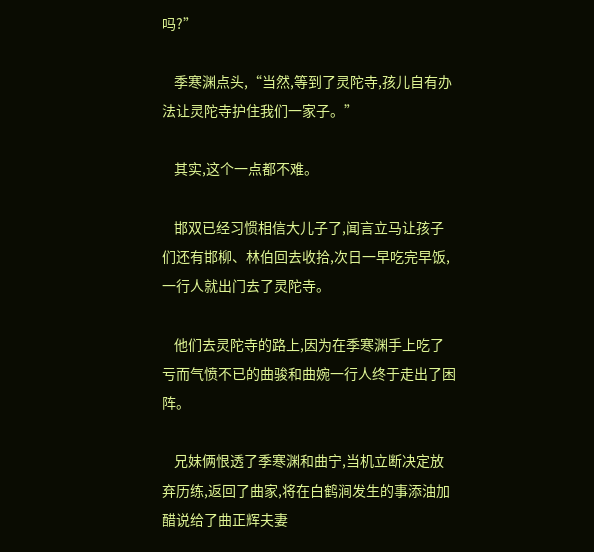吗?”

    季寒渊点头,“当然,等到了灵陀寺,孩儿自有办法让灵陀寺护住我们一家子。”

    其实,这个一点都不难。

    邯双已经习惯相信大儿子了,闻言立马让孩子们还有邯柳、林伯回去收拾,次日一早吃完早饭,一行人就出门去了灵陀寺。

    他们去灵陀寺的路上,因为在季寒渊手上吃了亏而气愤不已的曲骏和曲婉一行人终于走出了困阵。

    兄妹俩恨透了季寒渊和曲宁,当机立断决定放弃历练,返回了曲家,将在白鹤涧发生的事添油加醋说给了曲正辉夫妻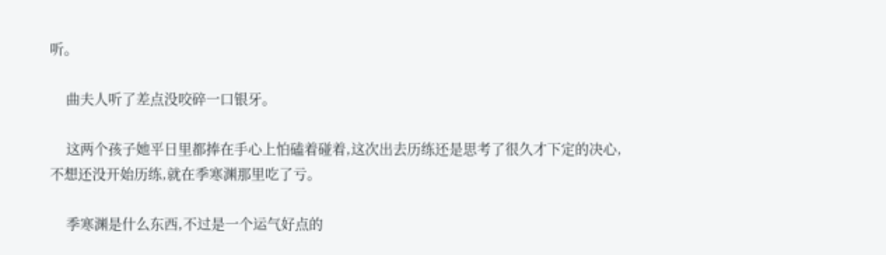听。

    曲夫人听了差点没咬碎一口银牙。

    这两个孩子她平日里都捧在手心上怕磕着碰着,这次出去历练还是思考了很久才下定的决心,不想还没开始历练,就在季寒渊那里吃了亏。

    季寒渊是什么东西,不过是一个运气好点的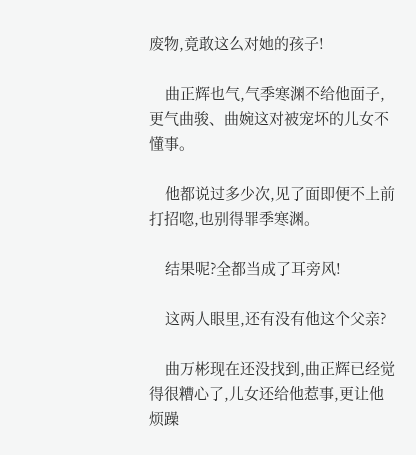废物,竟敢这么对她的孩子!

    曲正辉也气,气季寒渊不给他面子,更气曲骏、曲婉这对被宠坏的儿女不懂事。

    他都说过多少次,见了面即便不上前打招唿,也别得罪季寒渊。

    结果呢?全都当成了耳旁风!

    这两人眼里,还有没有他这个父亲?

    曲万彬现在还没找到,曲正辉已经觉得很糟心了,儿女还给他惹事,更让他烦躁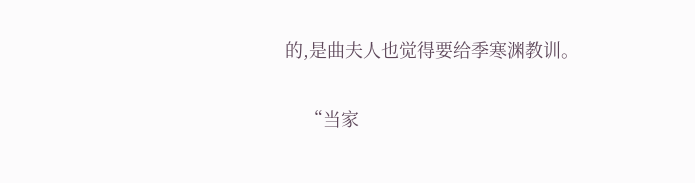的,是曲夫人也觉得要给季寒渊教训。

    “当家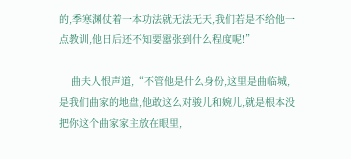的,季寒渊仗着一本功法就无法无天,我们若是不给他一点教训,他日后还不知要嚣张到什么程度呢!”

    曲夫人恨声道,“不管他是什么身份,这里是曲临城,是我们曲家的地盘,他敢这么对骏儿和婉儿,就是根本没把你这个曲家家主放在眼里,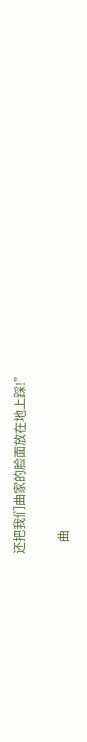还把我们曲家的脸面放在地上踩!”

    曲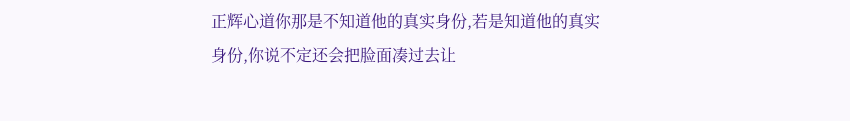正辉心道你那是不知道他的真实身份,若是知道他的真实身份,你说不定还会把脸面凑过去让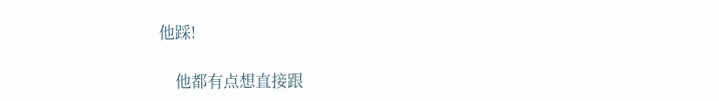他踩!

    他都有点想直接跟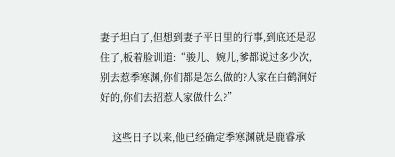妻子坦白了,但想到妻子平日里的行事,到底还是忍住了,板着脸训道:“骏儿、婉儿,爹都说过多少次,别去惹季寒渊,你们都是怎么做的?人家在白鹤涧好好的,你们去招惹人家做什么?”

    这些日子以来,他已经确定季寒渊就是鹿睿承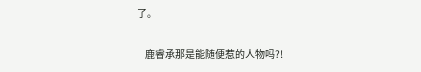了。

    鹿睿承那是能随便惹的人物吗?!